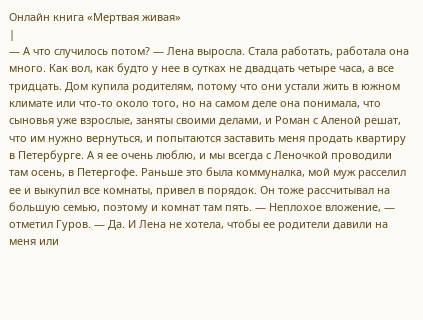Онлайн книга «Мертвая живая»
|
— А что случилось потом? — Лена выросла. Стала работать, работала она много. Как вол, как будто у нее в сутках не двадцать четыре часа, а все тридцать. Дом купила родителям, потому что они устали жить в южном климате или что-то около того, но на самом деле она понимала, что сыновья уже взрослые, заняты своими делами, и Роман с Аленой решат, что им нужно вернуться, и попытаются заставить меня продать квартиру в Петербурге. А я ее очень люблю, и мы всегда с Леночкой проводили там осень, в Петергофе. Раньше это была коммуналка, мой муж расселил ее и выкупил все комнаты, привел в порядок. Он тоже рассчитывал на большую семью, поэтому и комнат там пять. — Неплохое вложение, — отметил Гуров. — Да. И Лена не хотела, чтобы ее родители давили на меня или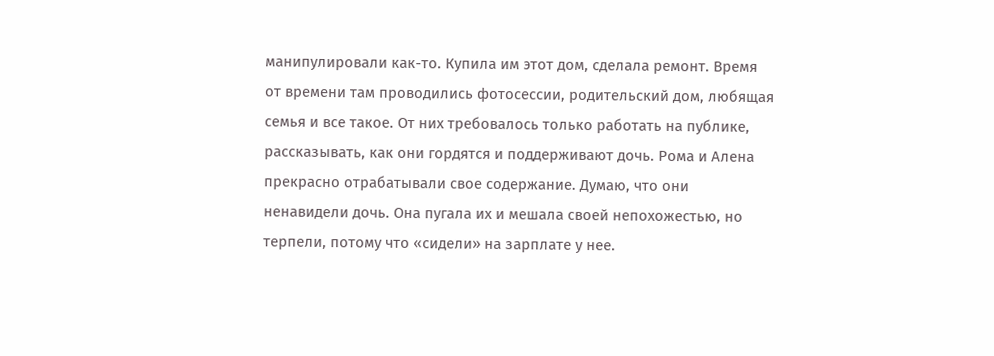манипулировали как-то. Купила им этот дом, сделала ремонт. Время от времени там проводились фотосессии, родительский дом, любящая семья и все такое. От них требовалось только работать на публике, рассказывать, как они гордятся и поддерживают дочь. Рома и Алена прекрасно отрабатывали свое содержание. Думаю, что они ненавидели дочь. Она пугала их и мешала своей непохожестью, но терпели, потому что «сидели» на зарплате у нее.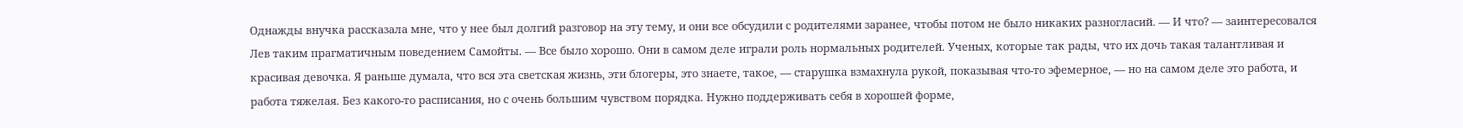Однажды внучка рассказала мне, что у нее был долгий разговор на эту тему, и они все обсудили с родителями заранее, чтобы потом не было никаких разногласий. — И что? — заинтересовался Лев таким прагматичным поведением Самойты. — Все было хорошо. Они в самом деле играли роль нормальных родителей. Ученых, которые так рады, что их дочь такая талантливая и красивая девочка. Я раньше думала, что вся эта светская жизнь, эти блогеры, это знаете, такое, — старушка взмахнула рукой, показывая что-то эфемерное, — но на самом деле это работа, и работа тяжелая. Без какого-то расписания, но с очень большим чувством порядка. Нужно поддерживать себя в хорошей форме,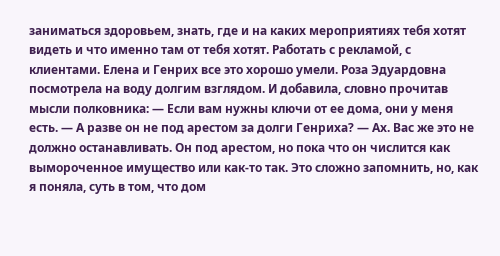заниматься здоровьем, знать, где и на каких мероприятиях тебя хотят видеть и что именно там от тебя хотят. Работать с рекламой, с клиентами. Елена и Генрих все это хорошо умели. Роза Эдуардовна посмотрела на воду долгим взглядом. И добавила, словно прочитав мысли полковника: — Если вам нужны ключи от ее дома, они у меня есть. — А разве он не под арестом за долги Генриха? — Ах. Вас же это не должно останавливать. Он под арестом, но пока что он числится как вымороченное имущество или как-то так. Это сложно запомнить, но, как я поняла, суть в том, что дом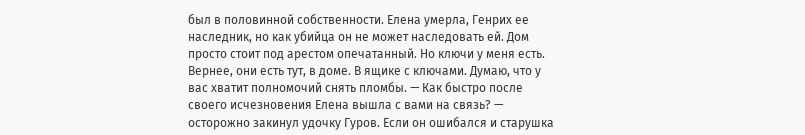был в половинной собственности. Елена умерла, Генрих ее наследник, но как убийца он не может наследовать ей. Дом просто стоит под арестом опечатанный. Но ключи у меня есть. Вернее, они есть тут, в доме. В ящике с ключами. Думаю, что у вас хватит полномочий снять пломбы. — Как быстро после своего исчезновения Елена вышла с вами на связь? — осторожно закинул удочку Гуров. Если он ошибался и старушка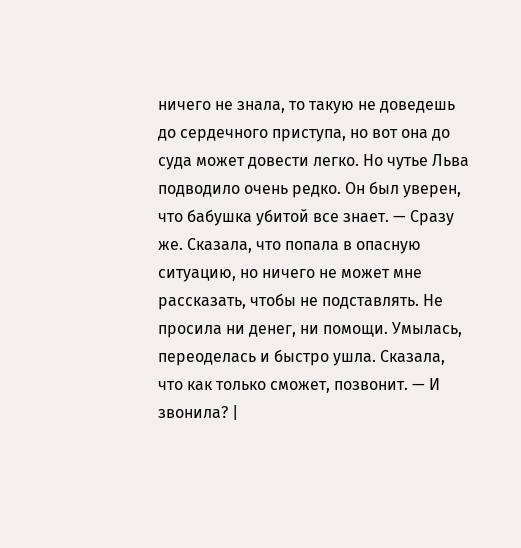ничего не знала, то такую не доведешь до сердечного приступа, но вот она до суда может довести легко. Но чутье Льва подводило очень редко. Он был уверен, что бабушка убитой все знает. — Сразу же. Сказала, что попала в опасную ситуацию, но ничего не может мне рассказать, чтобы не подставлять. Не просила ни денег, ни помощи. Умылась, переоделась и быстро ушла. Сказала, что как только сможет, позвонит. — И звонила? |